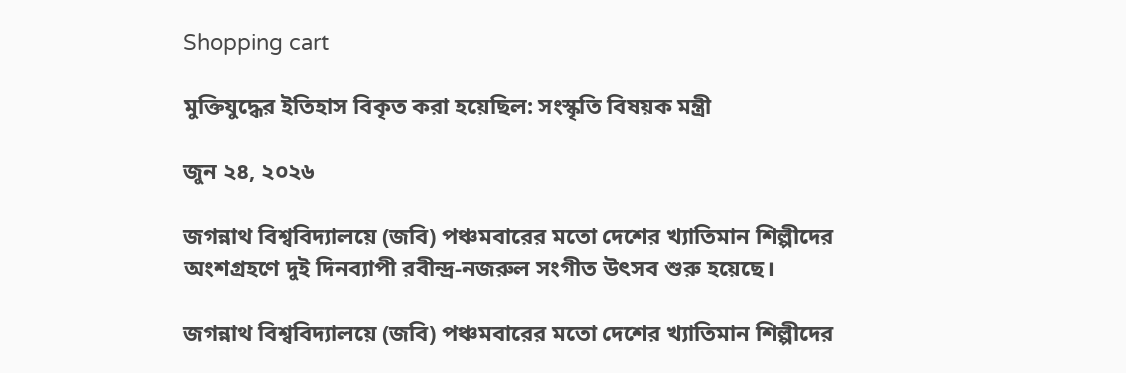Shopping cart

মুক্তিযুদ্ধের ইতিহাস বিকৃত করা হয়েছিল: সংস্কৃতি বিষয়ক মন্ত্রী

জুন ২৪, ২০২৬

জগন্নাথ বিশ্ববিদ্যালয়ে (জবি) পঞ্চমবারের মতো দেশের খ্যাতিমান শিল্পীদের অংশগ্রহণে দুই দিনব্যাপী রবীন্দ্র-নজরুল সংগীত উৎসব শুরু হয়েছে।

জগন্নাথ বিশ্ববিদ্যালয়ে (জবি) পঞ্চমবারের মতো দেশের খ্যাতিমান শিল্পীদের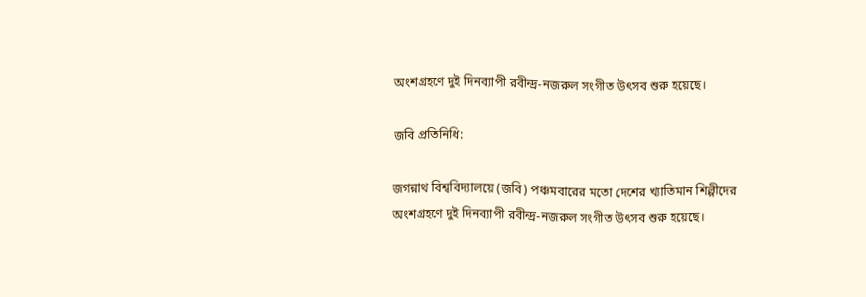অংশগ্রহণে দুই দিনব্যাপী রবীন্দ্র-নজরুল সংগীত উৎসব শুরু হয়েছে।

জবি প্রতিনিধি:

জগন্নাথ বিশ্ববিদ্যালয়ে (জবি) পঞ্চমবারের মতো দেশের খ্যাতিমান শিল্পীদের অংশগ্রহণে দুই দিনব্যাপী রবীন্দ্র-নজরুল সংগীত উৎসব শুরু হয়েছে।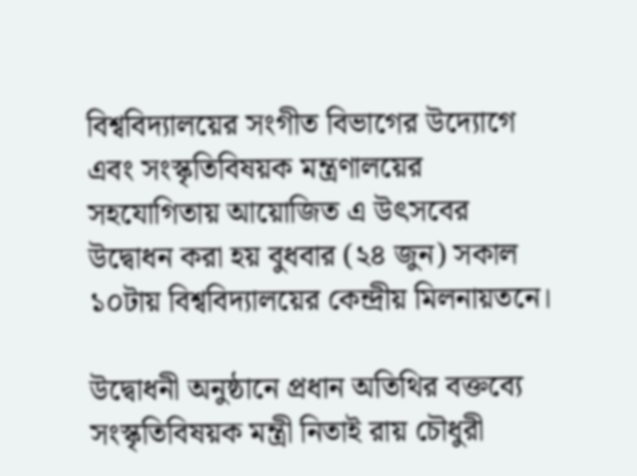বিশ্ববিদ্যালয়ের সংগীত বিভাগের উদ্যোগে এবং সংস্কৃতিবিষয়ক মন্ত্রণালয়ের সহযোগিতায় আয়োজিত এ উৎসবের উদ্বোধন করা হয় বুধবার (২৪ জুন) সকাল ১০টায় বিশ্ববিদ্যালয়ের কেন্দ্রীয় মিলনায়তনে।

উদ্বোধনী অনুষ্ঠানে প্রধান অতিথির বক্তব্যে সংস্কৃতিবিষয়ক মন্ত্রী নিতাই রায় চৌধুরী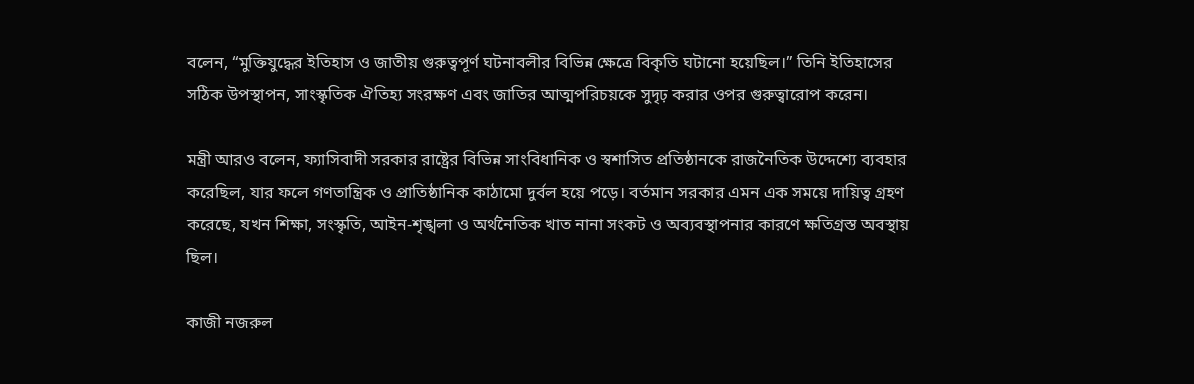বলেন, “মুক্তিযুদ্ধের ইতিহাস ও জাতীয় গুরুত্বপূর্ণ ঘটনাবলীর বিভিন্ন ক্ষেত্রে বিকৃতি ঘটানো হয়েছিল।” তিনি ইতিহাসের সঠিক উপস্থাপন, সাংস্কৃতিক ঐতিহ্য সংরক্ষণ এবং জাতির আত্মপরিচয়কে সুদৃঢ় করার ওপর গুরুত্বারোপ করেন।

মন্ত্রী আরও বলেন, ফ্যাসিবাদী সরকার রাষ্ট্রের বিভিন্ন সাংবিধানিক ও স্বশাসিত প্রতিষ্ঠানকে রাজনৈতিক উদ্দেশ্যে ব্যবহার করেছিল, যার ফলে গণতান্ত্রিক ও প্রাতিষ্ঠানিক কাঠামো দুর্বল হয়ে পড়ে। বর্তমান সরকার এমন এক সময়ে দায়িত্ব গ্রহণ করেছে, যখন শিক্ষা, সংস্কৃতি, আইন-শৃঙ্খলা ও অর্থনৈতিক খাত নানা সংকট ও অব্যবস্থাপনার কারণে ক্ষতিগ্রস্ত অবস্থায় ছিল।

কাজী নজরুল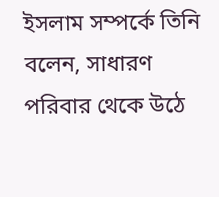ইসলাম সম্পর্কে তিনি বলেন, সাধারণ পরিবার থেকে উঠে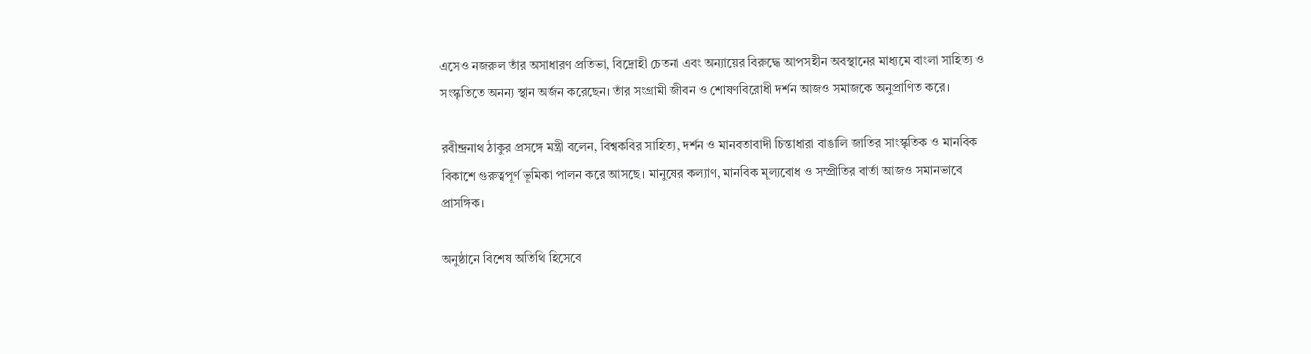এসেও নজরুল তাঁর অসাধারণ প্রতিভা, বিদ্রোহী চেতনা এবং অন্যায়ের বিরুদ্ধে আপসহীন অবস্থানের মাধ্যমে বাংলা সাহিত্য ও সংস্কৃতিতে অনন্য স্থান অর্জন করেছেন। তাঁর সংগ্রামী জীবন ও শোষণবিরোধী দর্শন আজও সমাজকে অনুপ্রাণিত করে।

রবীন্দ্রনাথ ঠাকুর প্রসঙ্গে মন্ত্রী বলেন, বিশ্বকবির সাহিত্য, দর্শন ও মানবতাবাদী চিন্তাধারা বাঙালি জাতির সাংস্কৃতিক ও মানবিক বিকাশে গুরুত্বপূর্ণ ভূমিকা পালন করে আসছে। মানুষের কল্যাণ, মানবিক মূল্যবোধ ও সম্প্রীতির বার্তা আজও সমানভাবে প্রাসঙ্গিক।

অনুষ্ঠানে বিশেষ অতিথি হিসেবে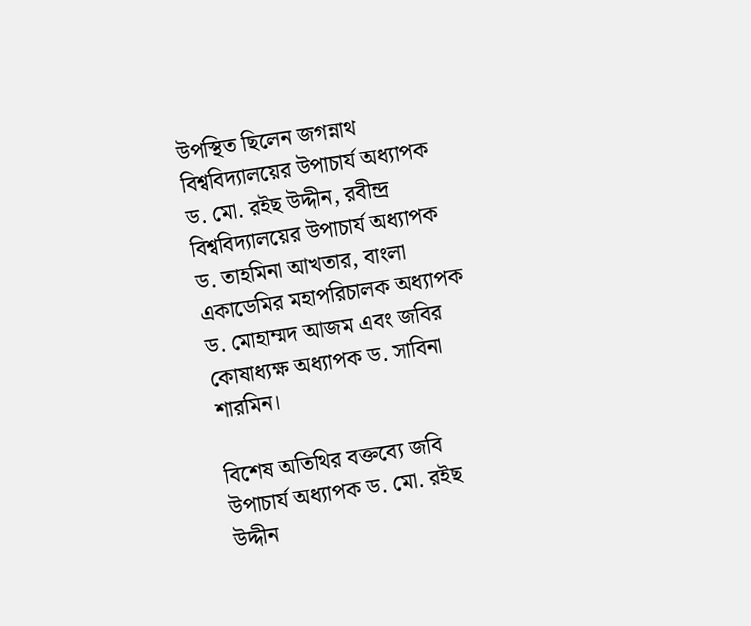উপস্থিত ছিলেন জগন্নাথ বিশ্ববিদ্যালয়ের উপাচার্য অধ্যাপক ড. মো. রইছ উদ্দীন, রবীন্দ্র বিশ্ববিদ্যালয়ের উপাচার্য অধ্যাপক ড. তাহমিনা আখতার, বাংলা একাডেমির মহাপরিচালক অধ্যাপক ড. মোহাম্মদ আজম এবং জবির কোষাধ্যক্ষ অধ্যাপক ড. সাবিনা শারমিন।

বিশেষ অতিথির বক্তব্যে জবি উপাচার্য অধ্যাপক ড. মো. রইছ উদ্দীন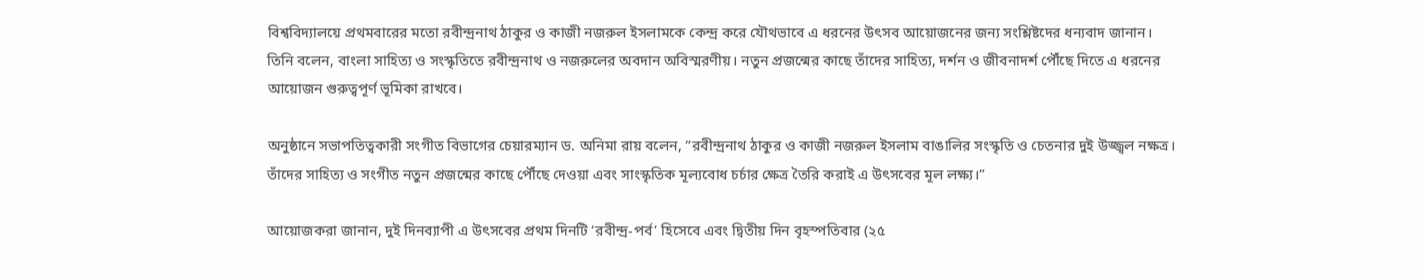বিশ্ববিদ্যালয়ে প্রথমবারের মতো রবীন্দ্রনাথ ঠাকুর ও কাজী নজরুল ইসলামকে কেন্দ্র করে যৌথভাবে এ ধরনের উৎসব আয়োজনের জন্য সংশ্লিষ্টদের ধন্যবাদ জানান। তিনি বলেন, বাংলা সাহিত্য ও সংস্কৃতিতে রবীন্দ্রনাথ ও নজরুলের অবদান অবিস্মরণীয়। নতুন প্রজন্মের কাছে তাঁদের সাহিত্য, দর্শন ও জীবনাদর্শ পৌঁছে দিতে এ ধরনের আয়োজন গুরুত্বপূর্ণ ভূমিকা রাখবে।

অনুষ্ঠানে সভাপতিত্বকারী সংগীত বিভাগের চেয়ারম্যান ড. অনিমা রায় বলেন, “রবীন্দ্রনাথ ঠাকুর ও কাজী নজরুল ইসলাম বাঙালির সংস্কৃতি ও চেতনার দুই উজ্জ্বল নক্ষত্র। তাঁদের সাহিত্য ও সংগীত নতুন প্রজন্মের কাছে পৌঁছে দেওয়া এবং সাংস্কৃতিক মূল্যবোধ চর্চার ক্ষেত্র তৈরি করাই এ উৎসবের মূল লক্ষ্য।”

আয়োজকরা জানান, দুই দিনব্যাপী এ উৎসবের প্রথম দিনটি ‘রবীন্দ্র-পর্ব’ হিসেবে এবং দ্বিতীয় দিন বৃহস্পতিবার (২৫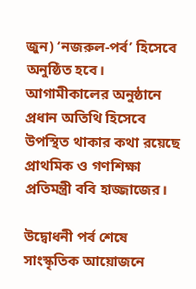জুন) ‘নজরুল-পর্ব’ হিসেবে অনুষ্ঠিত হবে। আগামীকালের অনুষ্ঠানে প্রধান অতিথি হিসেবে উপস্থিত থাকার কথা রয়েছে প্রাথমিক ও গণশিক্ষা প্রতিমন্ত্রী ববি হাজ্জাজের।

উদ্বোধনী পর্ব শেষে সাংস্কৃতিক আয়োজনে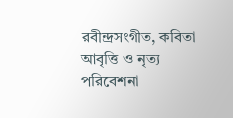রবীন্দ্রসংগীত, কবিতা আবৃত্তি ও নৃত্য পরিবেশনা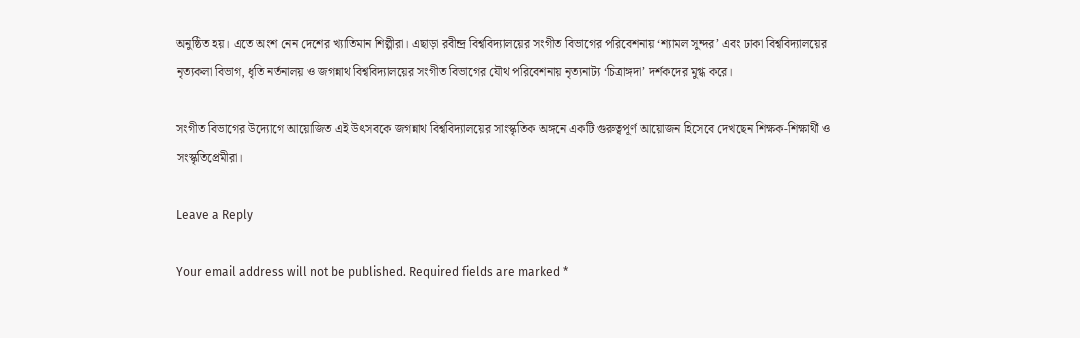অনুষ্ঠিত হয়। এতে অংশ নেন দেশের খ্যাতিমান শিল্পীরা। এছাড়া রবীন্দ্র বিশ্ববিদ্যালয়ের সংগীত বিভাগের পরিবেশনায় ‘শ্যামল সুন্দর’ এবং ঢাকা বিশ্ববিদ্যালয়ের নৃত্যকলা বিভাগ, ধৃতি নর্তনালয় ও জগন্নাথ বিশ্ববিদ্যালয়ের সংগীত বিভাগের যৌথ পরিবেশনায় নৃত্যনাট্য ‘চিত্রাঙ্গদা’ দর্শকদের মুগ্ধ করে।

সংগীত বিভাগের উদ্যোগে আয়োজিত এই উৎসবকে জগন্নাথ বিশ্ববিদ্যালয়ের সাংস্কৃতিক অঙ্গনে একটি গুরুত্বপূর্ণ আয়োজন হিসেবে দেখছেন শিক্ষক-শিক্ষার্থী ও সংস্কৃতিপ্রেমীরা।

Leave a Reply

Your email address will not be published. Required fields are marked *